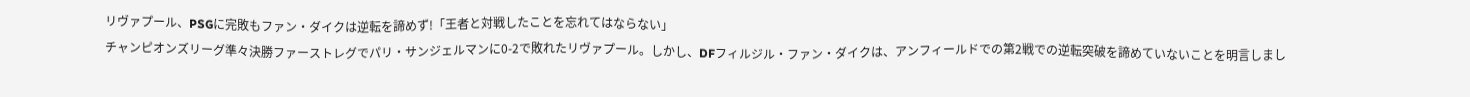リヴァプール、PSGに完敗もファン・ダイクは逆転を諦めず!「王者と対戦したことを忘れてはならない」
チャンピオンズリーグ準々決勝ファーストレグでパリ・サンジェルマンに0-2で敗れたリヴァプール。しかし、DFフィルジル・ファン・ダイクは、アンフィールドでの第2戦での逆転突破を諦めていないことを明言しまし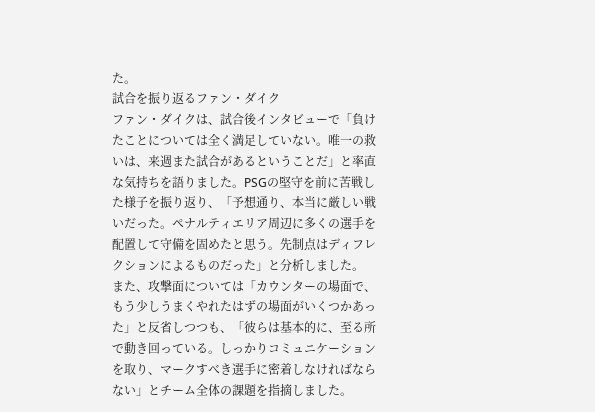た。
試合を振り返るファン・ダイク
ファン・ダイクは、試合後インタビューで「負けたことについては全く満足していない。唯一の救いは、来週また試合があるということだ」と率直な気持ちを語りました。PSGの堅守を前に苦戦した様子を振り返り、「予想通り、本当に厳しい戦いだった。ペナルティエリア周辺に多くの選手を配置して守備を固めたと思う。先制点はディフレクションによるものだった」と分析しました。
また、攻撃面については「カウンターの場面で、もう少しうまくやれたはずの場面がいくつかあった」と反省しつつも、「彼らは基本的に、至る所で動き回っている。しっかりコミュニケーションを取り、マークすべき選手に密着しなければならない」とチーム全体の課題を指摘しました。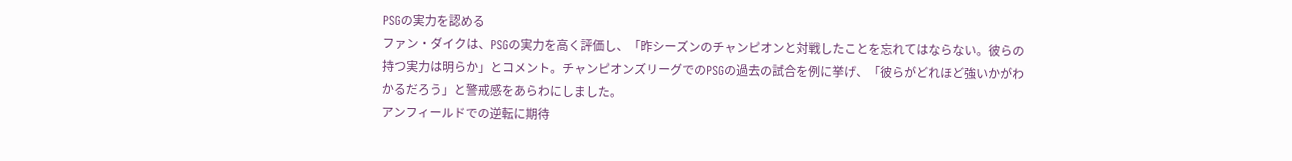PSGの実力を認める
ファン・ダイクは、PSGの実力を高く評価し、「昨シーズンのチャンピオンと対戦したことを忘れてはならない。彼らの持つ実力は明らか」とコメント。チャンピオンズリーグでのPSGの過去の試合を例に挙げ、「彼らがどれほど強いかがわかるだろう」と警戒感をあらわにしました。
アンフィールドでの逆転に期待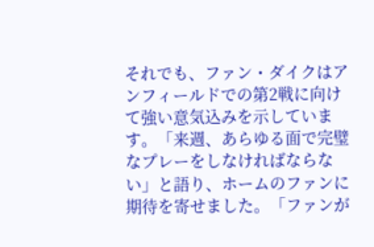それでも、ファン・ダイクはアンフィールドでの第2戦に向けて強い意気込みを示しています。「来週、あらゆる面で完璧なプレーをしなければならない」と語り、ホームのファンに期待を寄せました。「ファンが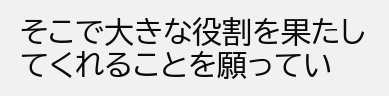そこで大きな役割を果たしてくれることを願ってい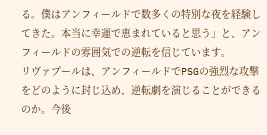る。僕はアンフィールドで数多くの特別な夜を経験してきた。本当に幸運で恵まれていると思う」と、アンフィールドの雰囲気での逆転を信じています。
リヴァプールは、アンフィールドでPSGの強烈な攻撃をどのように封じ込め、逆転劇を演じることができるのか。今後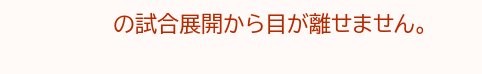の試合展開から目が離せません。